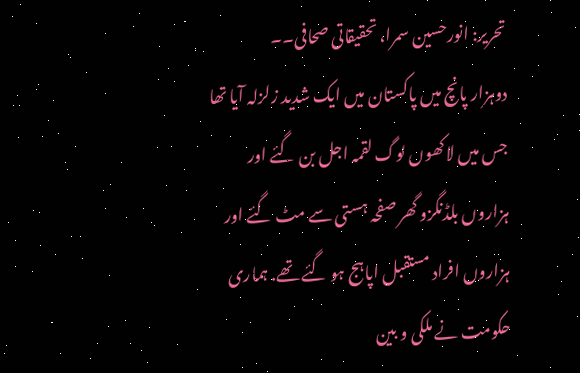تحریر: انورحسین سمرا، تحقیقاتی صحافی۔۔
دوہزار پانچ میں پاکستان میں ایک شدید زلزلہ آیا تھا جس میں لاکھوں لوگ لقمہ اجل بن گئے اور ہزاروں بلڈنگزو گھر صفحہ ہستی سے مٹ گئے اور ہزاروں افراد مستقبل اپاہج ہو گئے تھے. ہماری حکومت نے ملکی و بین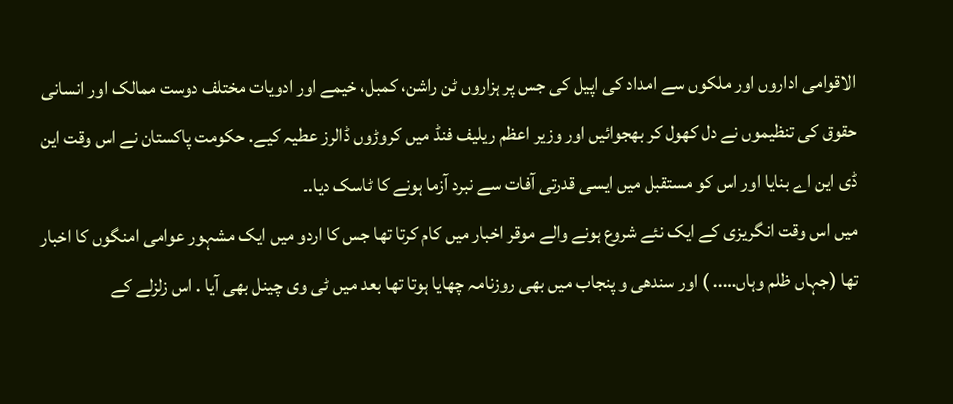الاقوامی اداروں اور ملکوں سے امداد کی اپیل کی جس پر ہزاروں ٹن راشن، کمبل، خیمے اور ادویات مختلف دوست ممالک اور انسانی حقوق کی تنظیموں نے دل کھول کر بھجوائیں اور وزیر اعظم ریلیف فنڈ میں کروڑوں ڈالرز عطیہ کیے. حکومت پاکستان نے اس وقت این ڈی این اے بنایا اور اس کو مستقبل میں ایسی قدرتی آفات سے نبرد آزما ہونے کا ٹاسک دیا.۔
میں اس وقت انگریزی کے ایک نئے شروع ہونے والے موقر اخبار میں کام کرتا تھا جس کا اردو میں ایک مشہور عوامی امنگوں کا اخبار تھا (جہاں ظلم وہاں….. ) اور سندھی و پنجاب میں بھی روزنامہ چھایا ہوتا تھا بعد میں ٹی وی چینل بھی آیا . اس زلزلے کے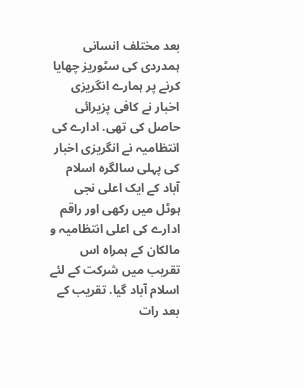بعد مختلف انسانی ہمدردی کی سٹوریز چھایا کرنے پر ہمارے انگریزی اخبار نے کافی پزیرائی حاصل کی تھی. ادارے کی انتظامیہ نے انگریزی اخبار کی پہلی سالگرہ اسلام آباد کے ایک اعلی نجی ہوٹل میں رکھی اور راقم ادارے کی اعلی انتظامیہ و مالکان کے ہمراہ اس تقریب میں شرکت کے لئے اسلام آباد گیا. تقریب کے بعد رات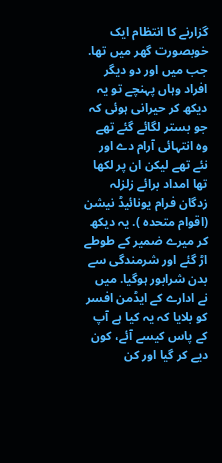گزارنے کا انتظام ایک خوبصورت گھر میں تھا. جب میں اور دو دیگر افراد وہاں پہنچے تو یہ دیکھ کر حیرانی ہوئی کہ جو بستر لگائے گئے تھے وہ انتہائی آرام دے اور نئے تھے لیکن ان پر لکھا تھا امداد برائے زلزلہ زدگان فرام یونائیڈ نیشن (اقوام متحدہ ). یہ دیکھ کر میرے ضمیر کے طوطے اڑ گئے اور شرمندگی سے بدن شرابور ہوگیا. میں نے ادارے کے ایڈمن افسر کو بلایا کہ یہ کیا ہے آپ کے پاس کیسے آئے، کون دیے کر گیا اور کن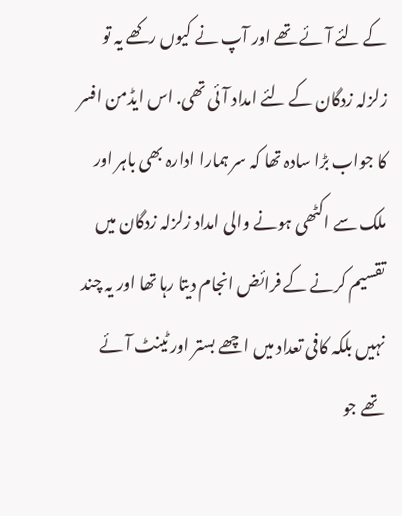کے لئے آئے تھے اور آپ نے کیوں رکھے یہ تو زلزلہ زدگان کے لئے امداد آئی تھی. اس ایڈمن افسر کا جواب بڑا سادہ تھا کہ سر ہمارا ادارہ بھی باہر اور ملک سے اکٹھی ہونے والی امداد زلزلہ زدگان میں تقسیم کرنے کے فرائض انجام دیتا رہا تھا اور یہ چند نہیں بلکہ کافی تعداد میں اچھے بستر اور ٹینٹ آئے تھے جو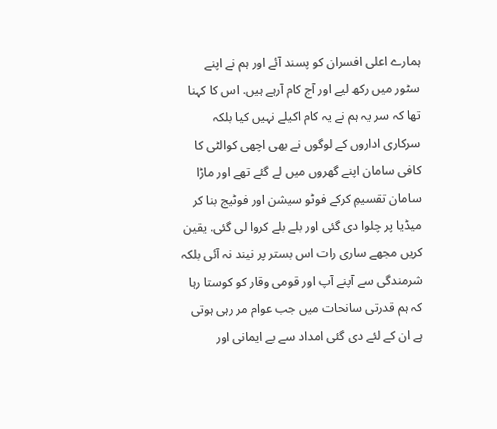ہمارے اعلی افسران کو پسند آئے اور ہم نے اپنے سٹور میں رکھ لیے اور آج کام آرہے ہیں. اس کا کہنا تھا کہ سر یہ ہم نے یہ کام اکیلے نہیں کیا بلکہ سرکاری اداروں کے لوگوں نے بھی اچھی کوالٹی کا کافی سامان اپنے گھروں میں لے گئے تھے اور ماڑا سامان تقسیمِ کرکے فوٹو سیشن اور فوٹیج بنا کر میڈیا پر چلوا دی گئی اور بلے بلے کروا لی گئی. یقین کریں مجھے ساری رات اس بستر پر نیند نہ آئی بلکہ شرمندگی سے آپنے آپ اور قومی وقار کو کوستا رہا کہ ہم قدرتی سانحات میں جب عوام مر رہی ہوتی ہے ان کے لئے دی گئی امداد سے بے ایمانی اور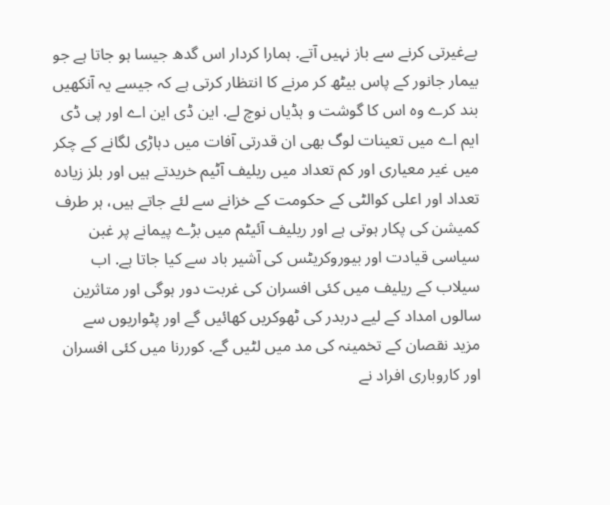بےغیرتی کرنے سے باز نہیں آتے. ہمارا کردار اس گدھ جیسا ہو جاتا ہے جو بیمار جانور کے پاس بیٹھ کر مرنے کا انتظار کرتی ہے کہ جیسے یہ آنکھیں بند کرے وہ اس کا گوشت و ہڈیاں نوچ لے. این ڈی این اے اور پی ڈی ایم اے میں تعینات لوگ بھی ان قدرتی آفات میں دہاڑی لگانے کے چکر میں غیر معیاری اور کم تعداد میں ریلیف آٹیم خریدتے ہیں اور بلز زیادہ تعداد اور اعلی کوالٹی کے حکومت کے خزانے سے لئے جاتے ہیں، ہر طرف کمیشن کی پکار ہوتی ہے اور ریلیف آئیٹم میں بڑے پیمانے پر غبن سیاسی قیادت اور بیوروکریٹس کی آشیر باد سے کیا جاتا ہے. اب سیلاب کے ریلیف میں کئی افسران کی غربت دور ہوگی اور متاثرین سالوں امداد کے لیے دربدر کی ٹھوکریں کھائیں گے اور پٹواریوں سے مزید نقصان کے تخمینہ کی مد میں لٹیں گے. کوررنا میں کئی افسران اور کاروباری افراد نے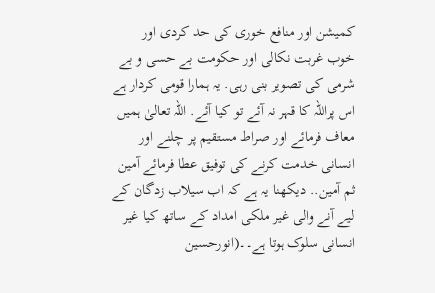کمیشن اور منافع خوری کی حد کردی اور خوب غربت نکالی اور حکومت بے حسی و بے شرمی کی تصویر بنی رہی. یہ ہمارا قومی کردار ہے اس پراللہ کا قہر نہ آئے تو کیا آئے. اللہ تعالیٰ ہمیں معاف فرمائے اور صراط مستقیم پر چلنے اور انسانی خدمت کرنے کی توفیق عطا فرمائے آمین ثم آمین.. دیکھنا یہ ہے کہ اب سیلاب زدگان کے لیے آنے والی غیر ملکی امداد کے ساتھ کیا غیر انسانی سلوک ہوتا ہے۔۔(انورحسین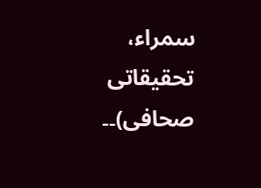سمراء، تحقیقاتی صحافی)۔۔